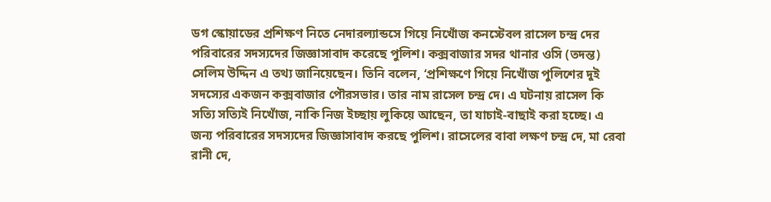ডগ স্কোয়াডের প্রশিক্ষণ নিতে নেদারল্যান্ডসে গিয়ে নিখোঁজ কনস্টেবল রাসেল চন্দ্র দের পরিবারের সদস্যদের জিজ্ঞাসাবাদ করেছে পুলিশ। কক্সবাজার সদর থানার ওসি (তদন্ত) সেলিম উদ্দিন এ তথ্য জানিয়েছেন। তিনি বলেন, ‘প্রশিক্ষণে গিয়ে নিখোঁজ পুলিশের দুই সদস্যের একজন কক্সবাজার পৌরসভার। তার নাম রাসেল চন্দ্র দে। এ ঘটনায় রাসেল কি সত্যি সত্যিই নিখোঁজ, নাকি নিজ ইচ্ছায় লুকিয়ে আছেন, তা যাচাই-বাছাই করা হচ্ছে। এ জন্য পরিবারের সদস্যদের জিজ্ঞাসাবাদ করছে পুলিশ। রাসেলের বাবা লক্ষণ চন্দ্র দে, মা রেবা রানী দে,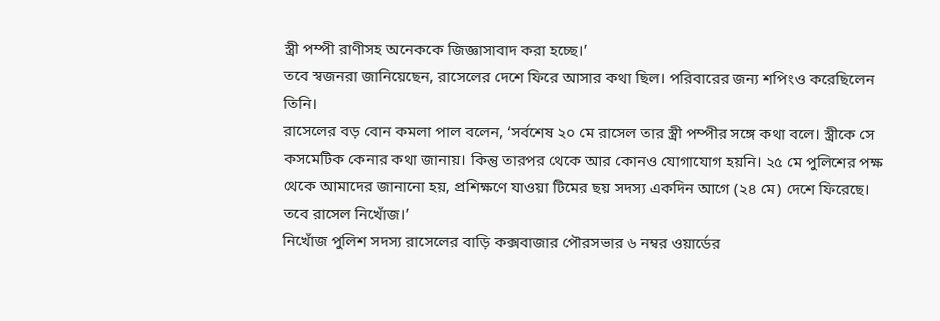স্ত্রী পম্পী রাণীসহ অনেককে জিজ্ঞাসাবাদ করা হচ্ছে।’
তবে স্বজনরা জানিয়েছেন, রাসেলের দেশে ফিরে আসার কথা ছিল। পরিবারের জন্য শপিংও করেছিলেন তিনি।
রাসেলের বড় বোন কমলা পাল বলেন, ‘সর্বশেষ ২০ মে রাসেল তার স্ত্রী পম্পীর সঙ্গে কথা বলে। স্ত্রীকে সে কসমেটিক কেনার কথা জানায়। কিন্তু তারপর থেকে আর কোনও যোগাযোগ হয়নি। ২৫ মে পুলিশের পক্ষ থেকে আমাদের জানানো হয়, প্রশিক্ষণে যাওয়া টিমের ছয় সদস্য একদিন আগে (২৪ মে) দেশে ফিরেছে। তবে রাসেল নিখোঁজ।’
নিখোঁজ পুলিশ সদস্য রাসেলের বাড়ি কক্সবাজার পৌরসভার ৬ নম্বর ওয়ার্ডের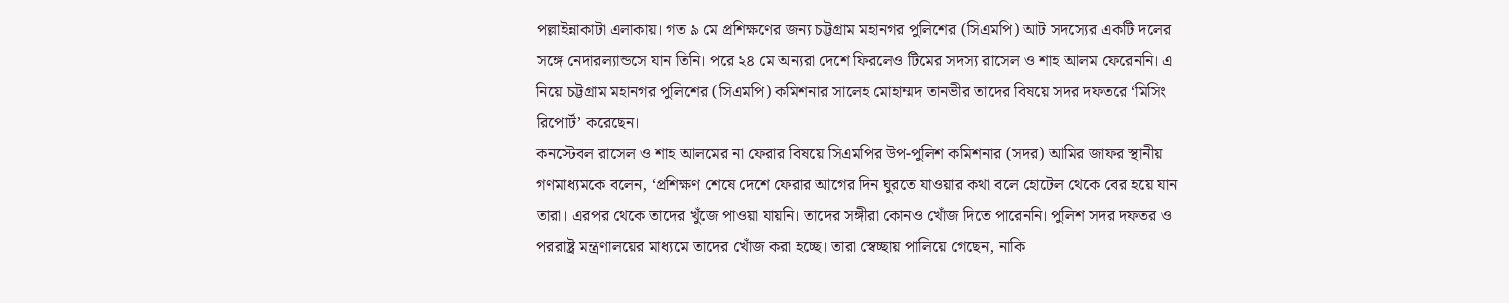পল্লাইন্নাকাটা এলাকায়। গত ৯ মে প্রশিক্ষণের জন্য চট্টগ্রাম মহানগর পুলিশের (সিএমপি) আট সদস্যের একটি দলের সঙ্গে নেদারল্যান্ডসে যান তিনি। পরে ২৪ মে অন্যরা দেশে ফিরলেও টিমের সদস্য রাসেল ও শাহ আলম ফেরেননি। এ নিয়ে চট্টগ্রাম মহানগর পুলিশের (সিএমপি) কমিশনার সালেহ মোহাম্মদ তানভীর তাদের বিষয়ে সদর দফতরে ‘মিসিং রিপোর্ট’ করেছেন।
কনস্টেবল রাসেল ও শাহ আলমের না ফেরার বিষয়ে সিএমপির উপ-পুলিশ কমিশনার (সদর) আমির জাফর স্থানীয় গণমাধ্যমকে বলেন, ‘প্রশিক্ষণ শেষে দেশে ফেরার আগের দিন ঘুরতে যাওয়ার কথা বলে হোটেল থেকে বের হয়ে যান তারা। এরপর থেকে তাদের খুঁজে পাওয়া যায়নি। তাদের সঙ্গীরা কোনও খোঁজ দিতে পারেননি। পুলিশ সদর দফতর ও পররাষ্ট্র মন্ত্রণালয়ের মাধ্যমে তাদের খোঁজ করা হচ্ছে। তারা স্বেচ্ছায় পালিয়ে গেছেন, নাকি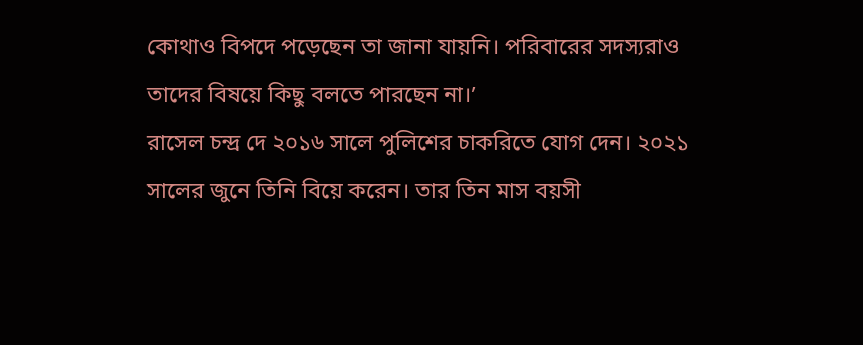কোথাও বিপদে পড়েছেন তা জানা যায়নি। পরিবারের সদস্যরাও তাদের বিষয়ে কিছু বলতে পারছেন না।’
রাসেল চন্দ্র দে ২০১৬ সালে পুলিশের চাকরিতে যোগ দেন। ২০২১ সালের জুনে তিনি বিয়ে করেন। তার তিন মাস বয়সী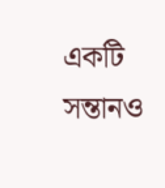একটি সন্তানও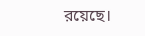রয়েছে।